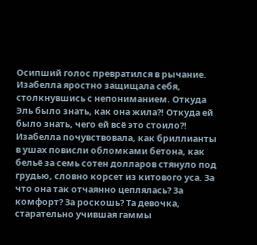Осипший голос превратился в рычание. Изабелла яростно защищала себя, столкнувшись с непониманием. Откуда Эль было знать, как она жила?! Откуда ей было знать, чего ей всё это стоило?! Изабелла почувствовала, как бриллианты в ушах повисли обломками бетона, как бельё за семь сотен долларов стянуло под грудью, словно корсет из китового уса. За что она так отчаянно цеплялась? За комфорт? За роскошь? Та девочка, старательно учившая гаммы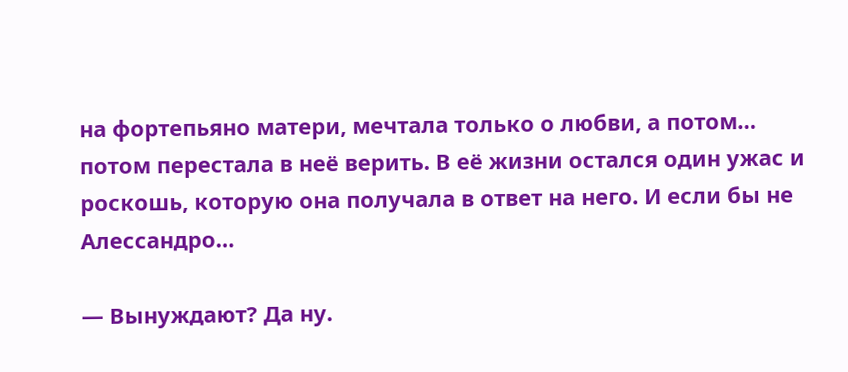на фортепьяно матери, мечтала только о любви, а потом… потом перестала в неё верить. В её жизни остался один ужас и роскошь, которую она получала в ответ на него. И если бы не Алессандро…

— Вынуждают? Да ну.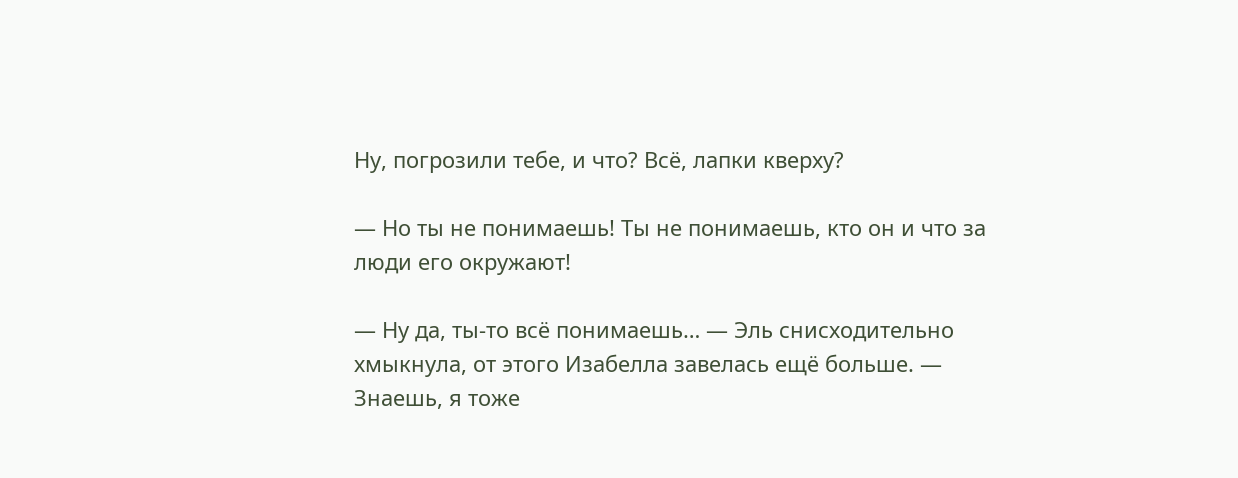Ну, погрозили тебе, и что? Всё, лапки кверху?

— Но ты не понимаешь! Ты не понимаешь, кто он и что за люди его окружают!

— Ну да, ты-то всё понимаешь… — Эль снисходительно хмыкнула, от этого Изабелла завелась ещё больше. — Знаешь, я тоже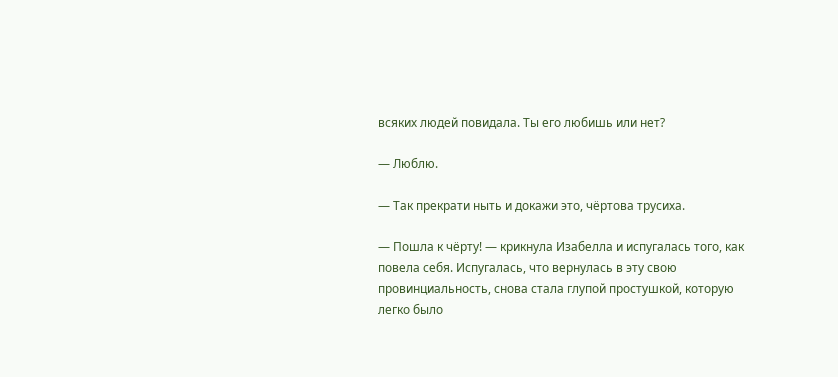всяких людей повидала. Ты его любишь или нет?

— Люблю.

— Так прекрати ныть и докажи это, чёртова трусиха.

— Пошла к чёрту! — крикнула Изабелла и испугалась того, как повела себя. Испугалась, что вернулась в эту свою провинциальность, снова стала глупой простушкой, которую легко было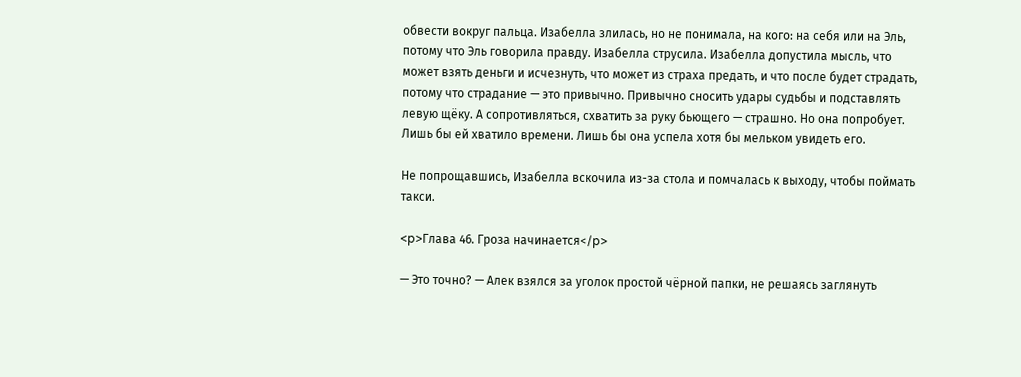обвести вокруг пальца. Изабелла злилась, но не понимала, на кого: на себя или на Эль, потому что Эль говорила правду. Изабелла струсила. Изабелла допустила мысль, что может взять деньги и исчезнуть, что может из страха предать, и что после будет страдать, потому что страдание — это привычно. Привычно сносить удары судьбы и подставлять левую щёку. А сопротивляться, схватить за руку бьющего — страшно. Но она попробует. Лишь бы ей хватило времени. Лишь бы она успела хотя бы мельком увидеть его.

Не попрощавшись, Изабелла вскочила из-за стола и помчалась к выходу, чтобы поймать такси.

<p>Глава 46. Гроза начинается</p>

— Это точно? — Алек взялся за уголок простой чёрной папки, не решаясь заглянуть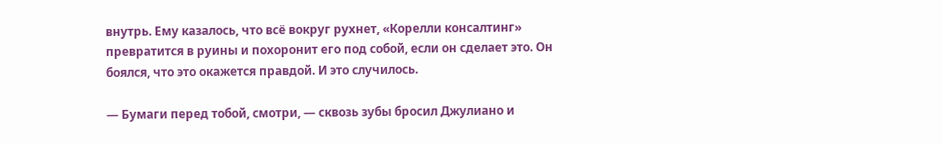внутрь. Ему казалось, что всё вокруг рухнет, «Корелли консалтинг» превратится в руины и похоронит его под собой, если он сделает это. Он боялся, что это окажется правдой. И это случилось.

— Бумаги перед тобой, смотри, — сквозь зубы бросил Джулиано и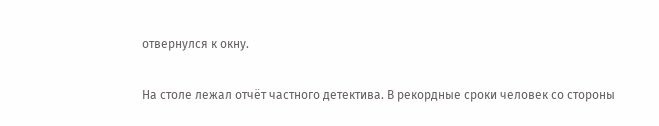отвернулся к окну.

На столе лежал отчёт частного детектива. В рекордные сроки человек со стороны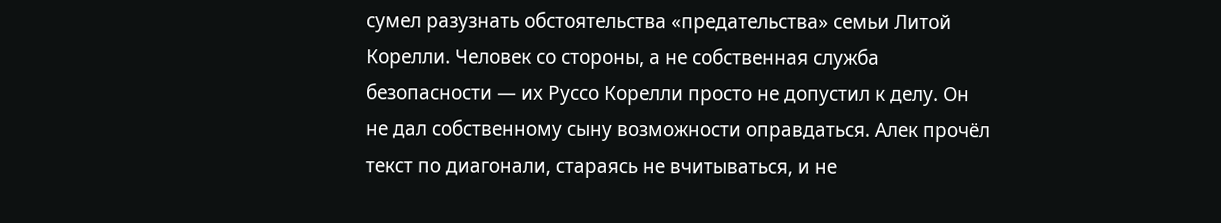сумел разузнать обстоятельства «предательства» семьи Литой Корелли. Человек со стороны, а не собственная служба безопасности — их Руссо Корелли просто не допустил к делу. Он не дал собственному сыну возможности оправдаться. Алек прочёл текст по диагонали, стараясь не вчитываться, и не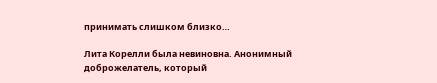принимать слишком близко…

Лита Корелли была невиновна. Анонимный доброжелатель, который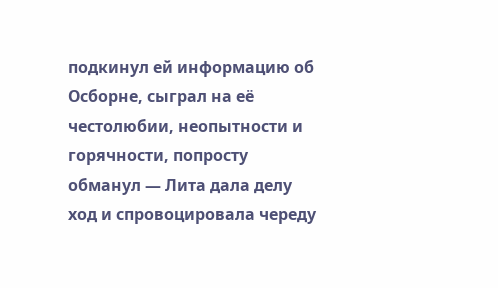подкинул ей информацию об Осборне, сыграл на её честолюбии, неопытности и горячности, попросту обманул — Лита дала делу ход и спровоцировала череду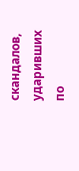скандалов, ударивших по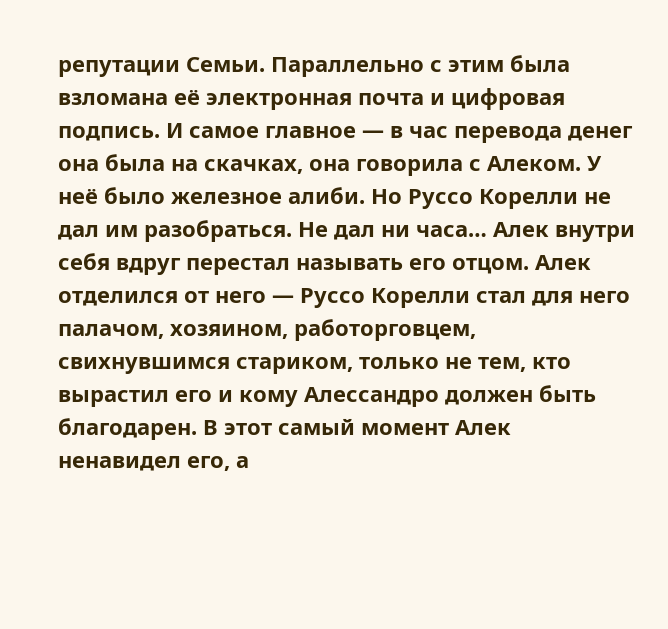репутации Семьи. Параллельно с этим была взломана её электронная почта и цифровая подпись. И самое главное — в час перевода денег она была на скачках, она говорила с Алеком. У неё было железное алиби. Но Руссо Корелли не дал им разобраться. Не дал ни часа… Алек внутри себя вдруг перестал называть его отцом. Алек отделился от него — Руссо Корелли стал для него палачом, хозяином, работорговцем, свихнувшимся стариком, только не тем, кто вырастил его и кому Алессандро должен быть благодарен. В этот самый момент Алек ненавидел его, а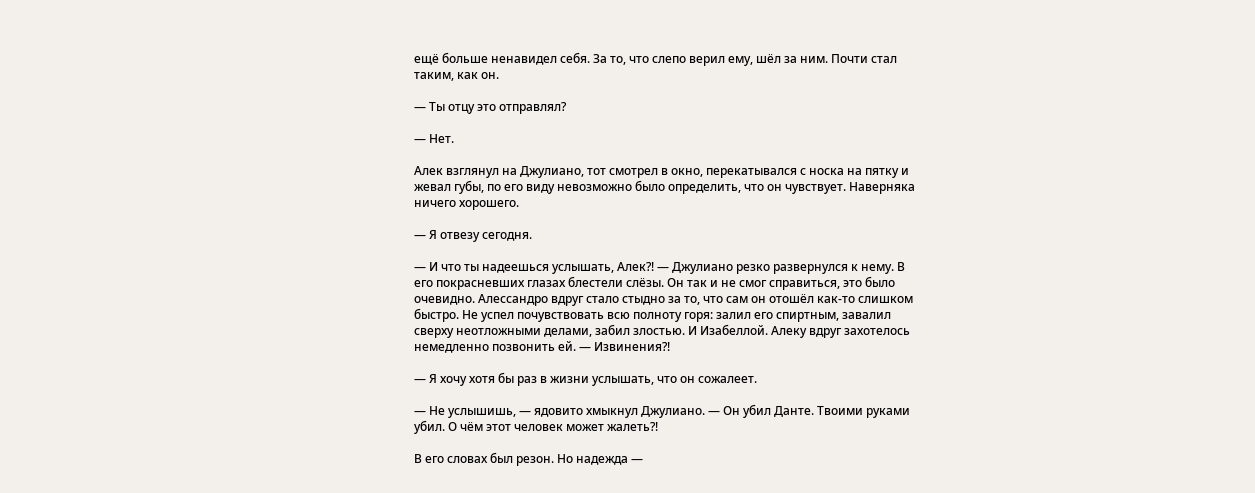ещё больше ненавидел себя. За то, что слепо верил ему, шёл за ним. Почти стал таким, как он.

— Ты отцу это отправлял?

— Нет.

Алек взглянул на Джулиано, тот смотрел в окно, перекатывался с носка на пятку и жевал губы, по его виду невозможно было определить, что он чувствует. Наверняка ничего хорошего.

— Я отвезу сегодня.

— И что ты надеешься услышать, Алек?! — Джулиано резко развернулся к нему. В его покрасневших глазах блестели слёзы. Он так и не смог справиться, это было очевидно. Алессандро вдруг стало стыдно за то, что сам он отошёл как-то слишком быстро. Не успел почувствовать всю полноту горя: залил его спиртным, завалил сверху неотложными делами, забил злостью. И Изабеллой. Алеку вдруг захотелось немедленно позвонить ей. — Извинения?!

— Я хочу хотя бы раз в жизни услышать, что он сожалеет.

— Не услышишь, — ядовито хмыкнул Джулиано. — Он убил Данте. Твоими руками убил. О чём этот человек может жалеть?!

В его словах был резон. Но надежда —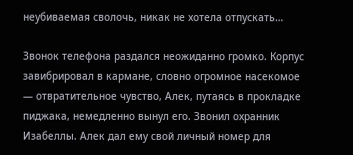неубиваемая сволочь, никак не хотела отпускать…

Звонок телефона раздался неожиданно громко. Корпус завибрировал в кармане, словно огромное насекомое — отвратительное чувство, Алек, путаясь в прокладке пиджака, немедленно вынул его. Звонил охранник Изабеллы. Алек дал ему свой личный номер для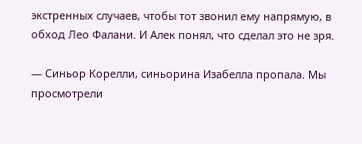экстренных случаев, чтобы тот звонил ему напрямую, в обход Лео Фалани. И Алек понял, что сделал это не зря.

— Синьор Корелли, синьорина Изабелла пропала. Мы просмотрели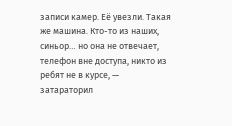записи камер. Её увезли. Такая же машина. Кто-то из наших, синьор… но она не отвечает, телефон вне доступа, никто из ребят не в курсе, — затараторил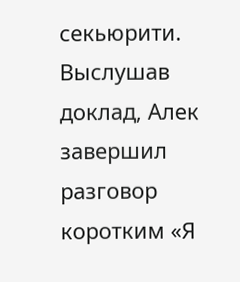секьюрити. Выслушав доклад, Алек завершил разговор коротким «Я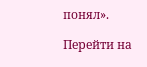понял».

Перейти на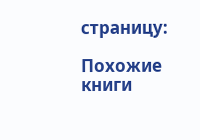страницу:

Похожие книги